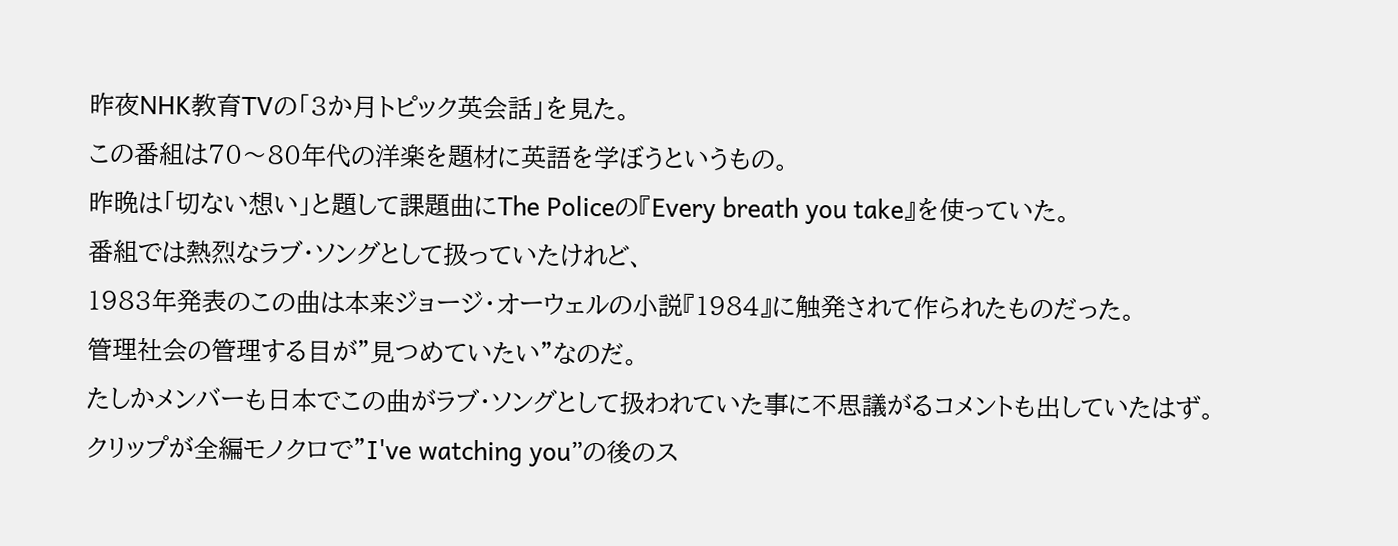昨夜NHK教育TVの「3か月トピック英会話」を見た。
この番組は70〜80年代の洋楽を題材に英語を学ぼうというもの。
昨晩は「切ない想い」と題して課題曲にThe Policeの『Every breath you take』を使っていた。
番組では熱烈なラブ・ソングとして扱っていたけれど、
1983年発表のこの曲は本来ジョージ・オーウェルの小説『1984』に触発されて作られたものだった。
管理社会の管理する目が”見つめていたい”なのだ。
たしかメンバーも日本でこの曲がラブ・ソングとして扱われていた事に不思議がるコメントも出していたはず。
クリップが全編モノクロで”I've watching you”の後のス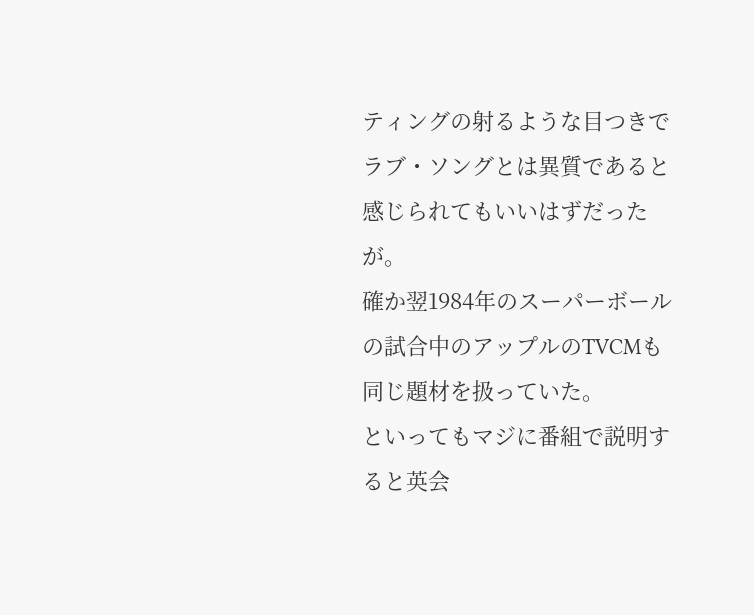ティングの射るような目つきでラブ・ソングとは異質であると感じられてもいいはずだったが。
確か翌1984年のスーパーボールの試合中のアップルのTVCMも同じ題材を扱っていた。
といってもマジに番組で説明すると英会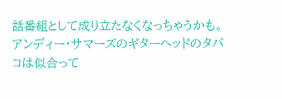話番組として成り立たなくなっちゃうかも。
アンディー・サマーズのギターヘッドのタバコは似合って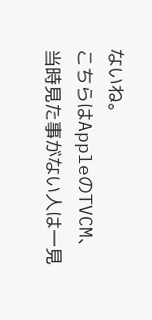ないね。
こちらはAppleのTVCM、当時見た事がない人は一見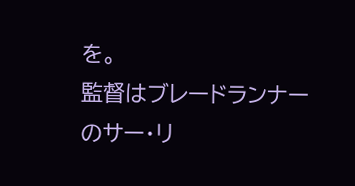を。
監督はブレードランナーのサー・リ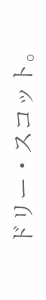ドリー・スコット。